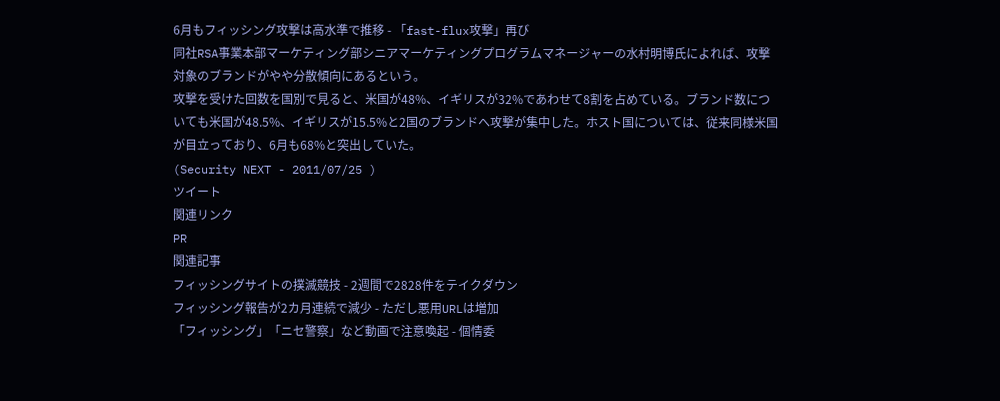6月もフィッシング攻撃は高水準で推移 - 「fast-flux攻撃」再び
同社RSA事業本部マーケティング部シニアマーケティングプログラムマネージャーの水村明博氏によれば、攻撃対象のブランドがやや分散傾向にあるという。
攻撃を受けた回数を国別で見ると、米国が48%、イギリスが32%であわせて8割を占めている。ブランド数についても米国が48.5%、イギリスが15.5%と2国のブランドへ攻撃が集中した。ホスト国については、従来同様米国が目立っており、6月も68%と突出していた。
(Security NEXT - 2011/07/25 )
ツイート
関連リンク
PR
関連記事
フィッシングサイトの撲滅競技 - 2週間で2828件をテイクダウン
フィッシング報告が2カ月連続で減少 - ただし悪用URLは増加
「フィッシング」「ニセ警察」など動画で注意喚起 - 個情委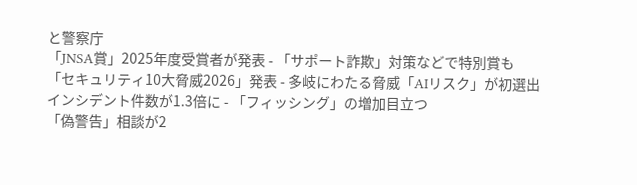と警察庁
「JNSA賞」2025年度受賞者が発表 - 「サポート詐欺」対策などで特別賞も
「セキュリティ10大脅威2026」発表 - 多岐にわたる脅威「AIリスク」が初選出
インシデント件数が1.3倍に - 「フィッシング」の増加目立つ
「偽警告」相談が2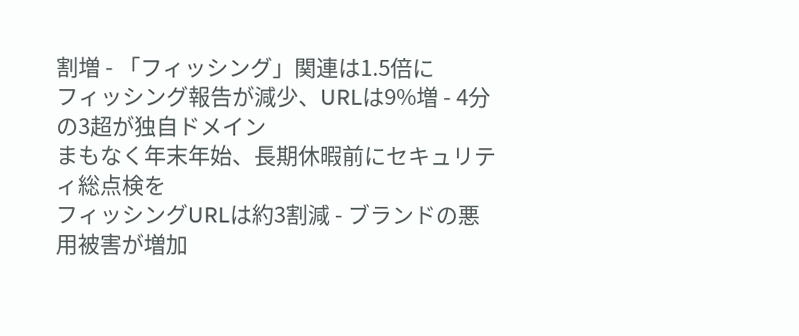割増 - 「フィッシング」関連は1.5倍に
フィッシング報告が減少、URLは9%増 - 4分の3超が独自ドメイン
まもなく年末年始、長期休暇前にセキュリティ総点検を
フィッシングURLは約3割減 - ブランドの悪用被害が増加